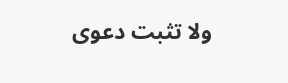ولا تثبت دعوى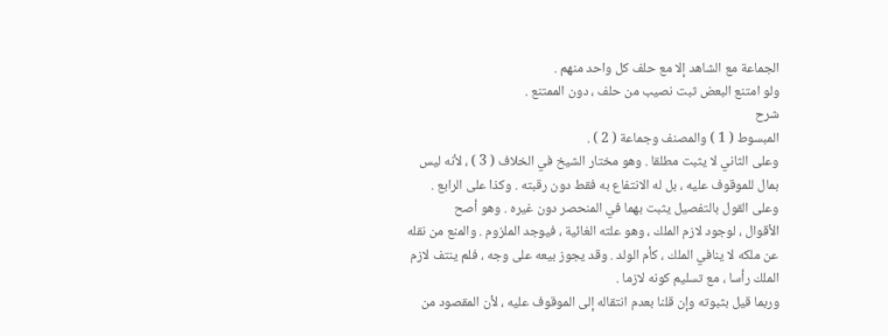الجماعة مع الشاهد إلا مع حلف كل واحد منهم .
ولو امتنع البعض ثبت نصيب من حلف ، دون الممتنع .
شرح
المبسوط ( 1 ) والمصنف وجماعة ( 2 ) .
وعلى الثاني لا يثبت مطلقا . وهو مختار الشيخ في الخلاف ( 3 ) ، لأنه ليس
بمال للموقوف عليه ، بل له الانتفاع به فقط دون رقبته . وكذا على الرابع .
وعلى القول بالتفصيل يثبت بهما في المنحصر دون غيره . وهو أصح
الأقوال ، لوجود لازم الملك ، وهو علته الغائية ، فيوجد الملزوم . والمنع من نقله
عن ملكه لا ينافي الملك ، كأم الولد . وقد يجوز بيعه على وجه ، فلم ينتف لازم
الملك رأسا ، مع تسليم كونه لازما .
وربما قيل بثبوته وإن قلنا بعدم انتقاله إلى الموقوف عليه ، لأن المقصود من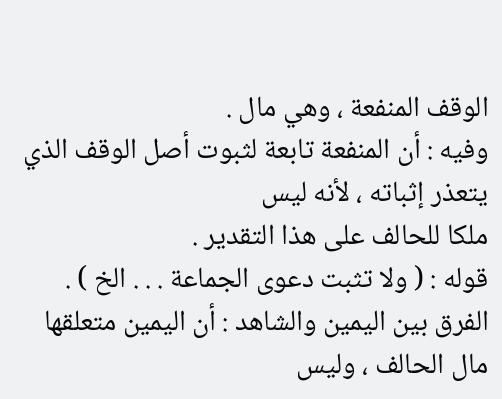الوقف المنفعة ، وهي مال .
وفيه : أن المنفعة تابعة لثبوت أصل الوقف الذي يتعذر إثباته ، لأنه ليس
ملكا للحالف على هذا التقدير .
قوله : ( ولا تثبت دعوى الجماعة . . . الخ ) .
الفرق بين اليمين والشاهد : أن اليمين متعلقها مال الحالف ، وليس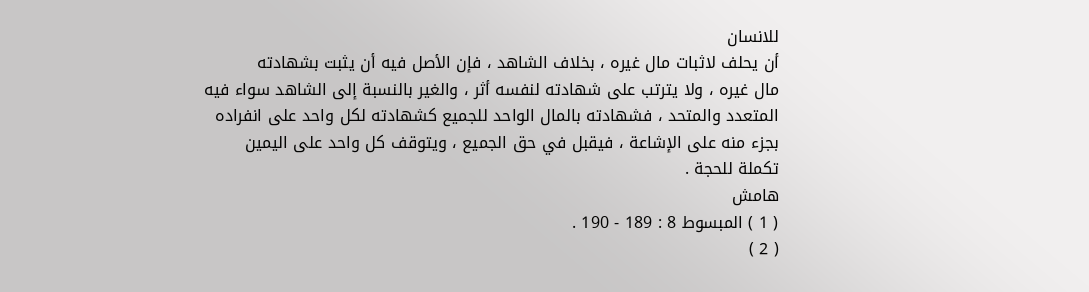للانسان
أن يحلف لاثبات مال غيره ، بخلاف الشاهد ، فإن الأصل فيه أن يثبت بشهادته
مال غيره ، ولا يترتب على شهادته لنفسه أثر ، والغير بالنسبة إلى الشاهد سواء فيه
المتعدد والمتحد ، فشهادته بالمال الواحد للجميع كشهادته لكل واحد على انفراده
بجزء منه على الإشاعة ، فيقبل في حق الجميع ، ويتوقف كل واحد على اليمين
تكملة للحجة .
هامش
( 1 ) المبسوط 8 : 189 - 190 .
( 2 )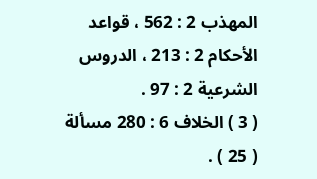المهذب 2 : 562 ، قواعد الأحكام 2 : 213 ، الدروس الشرعية 2 : 97 .
( 3 ) الخلاف 6 : 280 مسألة ( 25 ) .